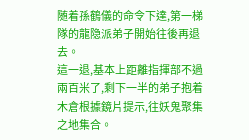随着孫鶴儀的命令下達,第一梯隊的龍隐派弟子開始往後再退去。
這一退,基本上距離指揮部不過兩百米了,剩下一半的弟子抱着木倉根據鏡片提示,往妖鬼聚集之地集合。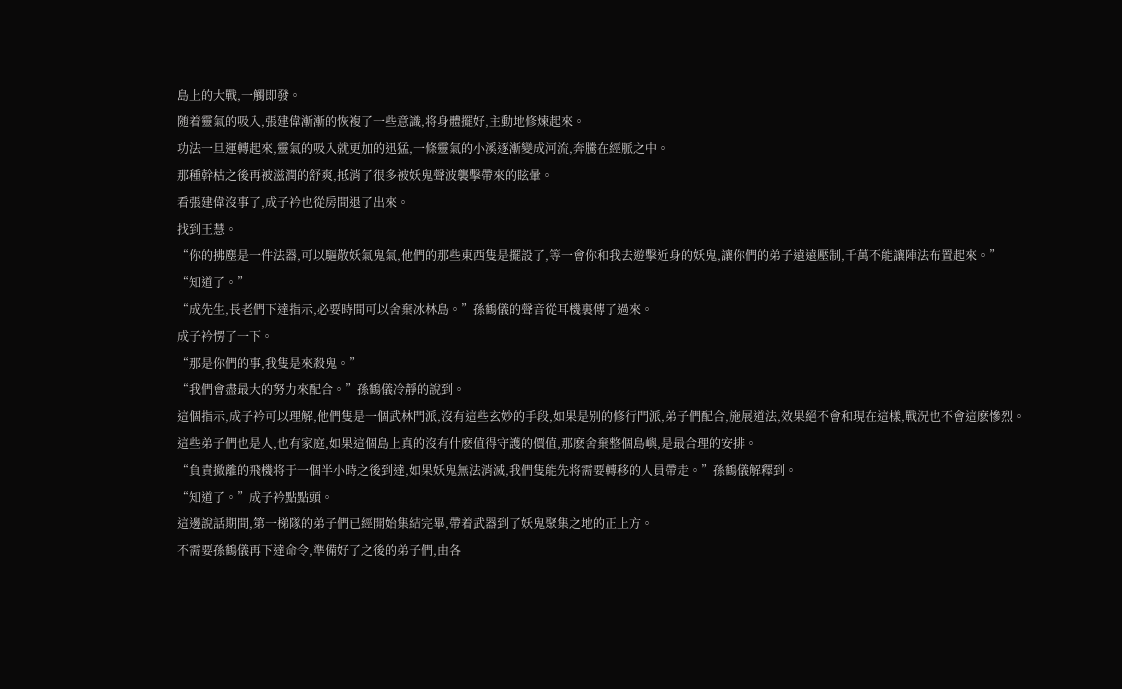島上的大戰,一觸即發。
随着靈氣的吸入,張建偉漸漸的恢複了一些意識,将身體擺好,主動地修煉起來。
功法一旦運轉起來,靈氣的吸入就更加的迅猛,一條靈氣的小溪逐漸變成河流,奔騰在經脈之中。
那種幹枯之後再被滋潤的舒爽,抵消了很多被妖鬼聲波襲擊帶來的眩暈。
看張建偉沒事了,成子衿也從房間退了出來。
找到王慧。
“你的拂塵是一件法器,可以驅散妖氣鬼氣,他們的那些東西隻是擺設了,等一會你和我去遊擊近身的妖鬼,讓你們的弟子遠遠壓制,千萬不能讓陣法布置起來。”
“知道了。”
“成先生,長老們下達指示,必要時間可以舍棄冰林島。”孫鶴儀的聲音從耳機裏傳了過來。
成子衿愣了一下。
“那是你們的事,我隻是來殺鬼。”
“我們會盡最大的努力來配合。”孫鶴儀冷靜的說到。
這個指示,成子衿可以理解,他們隻是一個武林門派,沒有這些玄妙的手段,如果是别的修行門派,弟子們配合,施展道法,效果絕不會和現在這樣,戰況也不會這麽慘烈。
這些弟子們也是人,也有家庭,如果這個島上真的沒有什麽值得守護的價值,那麽舍棄整個島嶼,是最合理的安排。
“負責撤離的飛機将于一個半小時之後到達,如果妖鬼無法消滅,我們隻能先将需要轉移的人員帶走。”孫鶴儀解釋到。
“知道了。”成子衿點點頭。
這邊說話期間,第一梯隊的弟子們已經開始集結完畢,帶着武器到了妖鬼聚集之地的正上方。
不需要孫鶴儀再下達命令,準備好了之後的弟子們,由各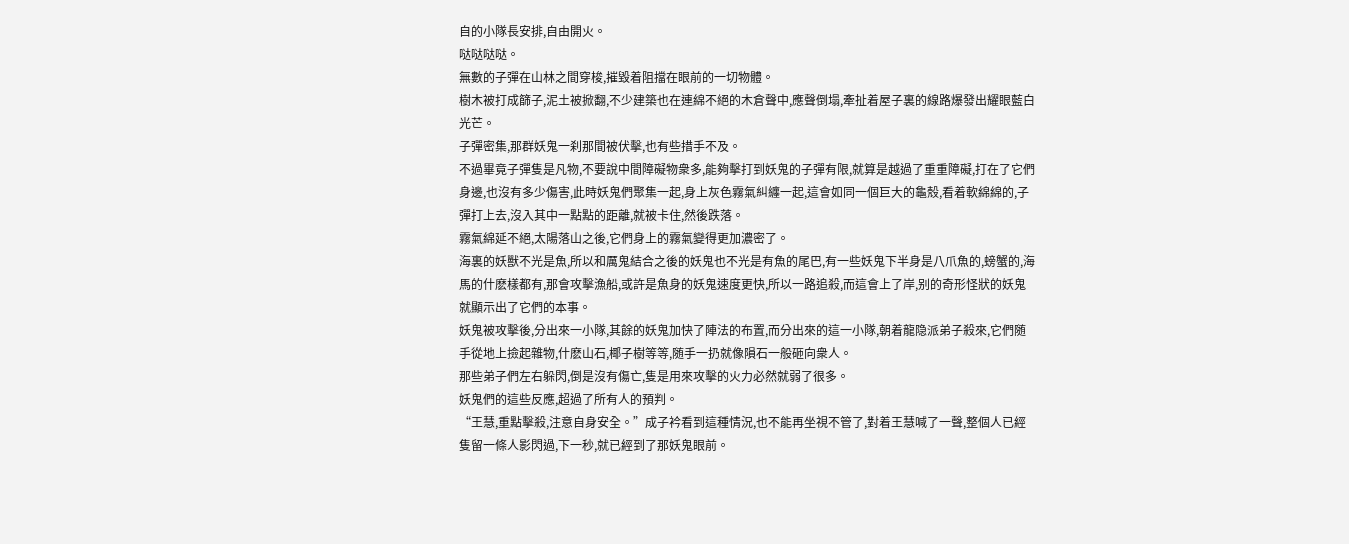自的小隊長安排,自由開火。
哒哒哒哒。
無數的子彈在山林之間穿梭,摧毀着阻擋在眼前的一切物體。
樹木被打成篩子,泥土被掀翻,不少建築也在連綿不絕的木倉聲中,應聲倒塌,牽扯着屋子裏的線路爆發出耀眼藍白光芒。
子彈密集,那群妖鬼一刹那間被伏擊,也有些措手不及。
不過畢竟子彈隻是凡物,不要說中間障礙物衆多,能夠擊打到妖鬼的子彈有限,就算是越過了重重障礙,打在了它們身邊,也沒有多少傷害,此時妖鬼們聚集一起,身上灰色霧氣糾纏一起,這會如同一個巨大的龜殼,看着軟綿綿的,子彈打上去,沒入其中一點點的距離,就被卡住,然後跌落。
霧氣綿延不絕,太陽落山之後,它們身上的霧氣變得更加濃密了。
海裏的妖獸不光是魚,所以和厲鬼結合之後的妖鬼也不光是有魚的尾巴,有一些妖鬼下半身是八爪魚的,螃蟹的,海馬的什麽樣都有,那會攻擊漁船,或許是魚身的妖鬼速度更快,所以一路追殺,而這會上了岸,别的奇形怪狀的妖鬼就顯示出了它們的本事。
妖鬼被攻擊後,分出來一小隊,其餘的妖鬼加快了陣法的布置,而分出來的這一小隊,朝着龍隐派弟子殺來,它們随手從地上撿起雜物,什麽山石,椰子樹等等,随手一扔就像隕石一般砸向衆人。
那些弟子們左右躲閃,倒是沒有傷亡,隻是用來攻擊的火力必然就弱了很多。
妖鬼們的這些反應,超過了所有人的預判。
“王慧,重點擊殺,注意自身安全。”成子衿看到這種情況,也不能再坐視不管了,對着王慧喊了一聲,整個人已經隻留一條人影閃過,下一秒,就已經到了那妖鬼眼前。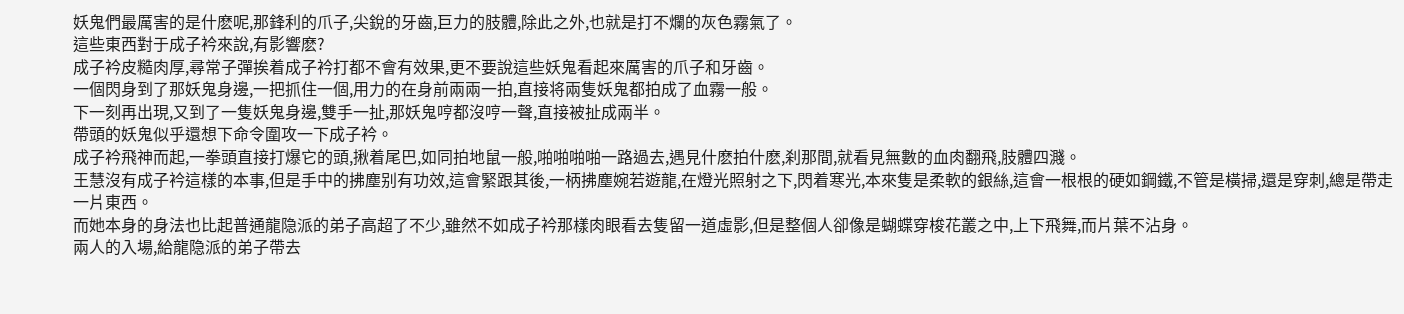妖鬼們最厲害的是什麽呢,那鋒利的爪子,尖銳的牙齒,巨力的肢體,除此之外,也就是打不爛的灰色霧氣了。
這些東西對于成子衿來說,有影響麽?
成子衿皮糙肉厚,尋常子彈挨着成子衿打都不會有效果,更不要說這些妖鬼看起來厲害的爪子和牙齒。
一個閃身到了那妖鬼身邊,一把抓住一個,用力的在身前兩兩一拍,直接将兩隻妖鬼都拍成了血霧一般。
下一刻再出現,又到了一隻妖鬼身邊,雙手一扯,那妖鬼哼都沒哼一聲,直接被扯成兩半。
帶頭的妖鬼似乎還想下命令圍攻一下成子衿。
成子衿飛神而起,一拳頭直接打爆它的頭,揪着尾巴,如同拍地鼠一般,啪啪啪啪一路過去,遇見什麽拍什麽,刹那間,就看見無數的血肉翻飛,肢體四濺。
王慧沒有成子衿這樣的本事,但是手中的拂塵别有功效,這會緊跟其後,一柄拂塵婉若遊龍,在燈光照射之下,閃着寒光,本來隻是柔軟的銀絲,這會一根根的硬如鋼鐵,不管是橫掃,還是穿刺,總是帶走一片東西。
而她本身的身法也比起普通龍隐派的弟子高超了不少,雖然不如成子衿那樣肉眼看去隻留一道虛影,但是整個人卻像是蝴蝶穿梭花叢之中,上下飛舞,而片葉不沾身。
兩人的入場,給龍隐派的弟子帶去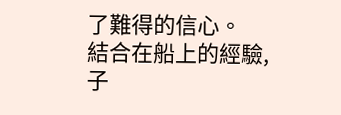了難得的信心。
結合在船上的經驗,子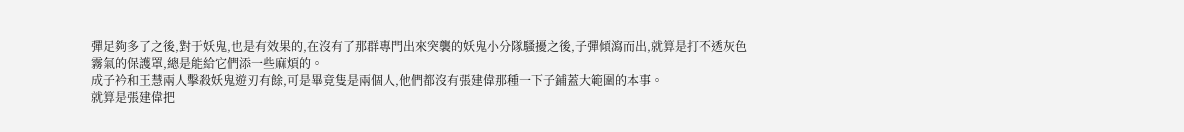彈足夠多了之後,對于妖鬼,也是有效果的,在沒有了那群專門出來突襲的妖鬼小分隊騷擾之後,子彈傾瀉而出,就算是打不透灰色霧氣的保護罩,總是能給它們添一些麻煩的。
成子衿和王慧兩人擊殺妖鬼遊刃有餘,可是畢竟隻是兩個人,他們都沒有張建偉那種一下子鋪蓋大範圍的本事。
就算是張建偉把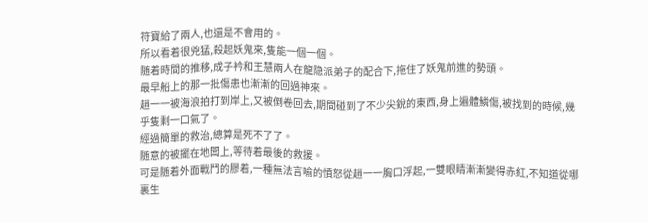符寶給了兩人,也還是不會用的。
所以看着很兇猛,殺起妖鬼來,隻能一個一個。
随着時間的推移,成子衿和王慧兩人在龍隐派弟子的配合下,拖住了妖鬼前進的勢頭。
最早船上的那一批傷患也漸漸的回過神來。
趙一一被海浪拍打到岸上,又被倒卷回去,期間碰到了不少尖銳的東西,身上遍體鱗傷,被找到的時候,幾乎隻剩一口氣了。
經過簡單的救治,總算是死不了了。
随意的被擺在地闆上,等待着最後的救援。
可是随着外面戰鬥的膠着,一種無法言喻的憤怒從趙一一胸口浮起,一雙眼睛漸漸變得赤紅,不知道從哪裏生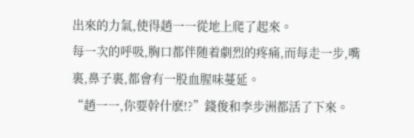出來的力氣,使得趙一一從地上爬了起來。
每一次的呼吸,胸口都伴随着劇烈的疼痛,而每走一步,嘴裏,鼻子裏,都會有一股血腥味蔓延。
“趙一一,你要幹什麽!?”錢俊和李步洲都活了下來。